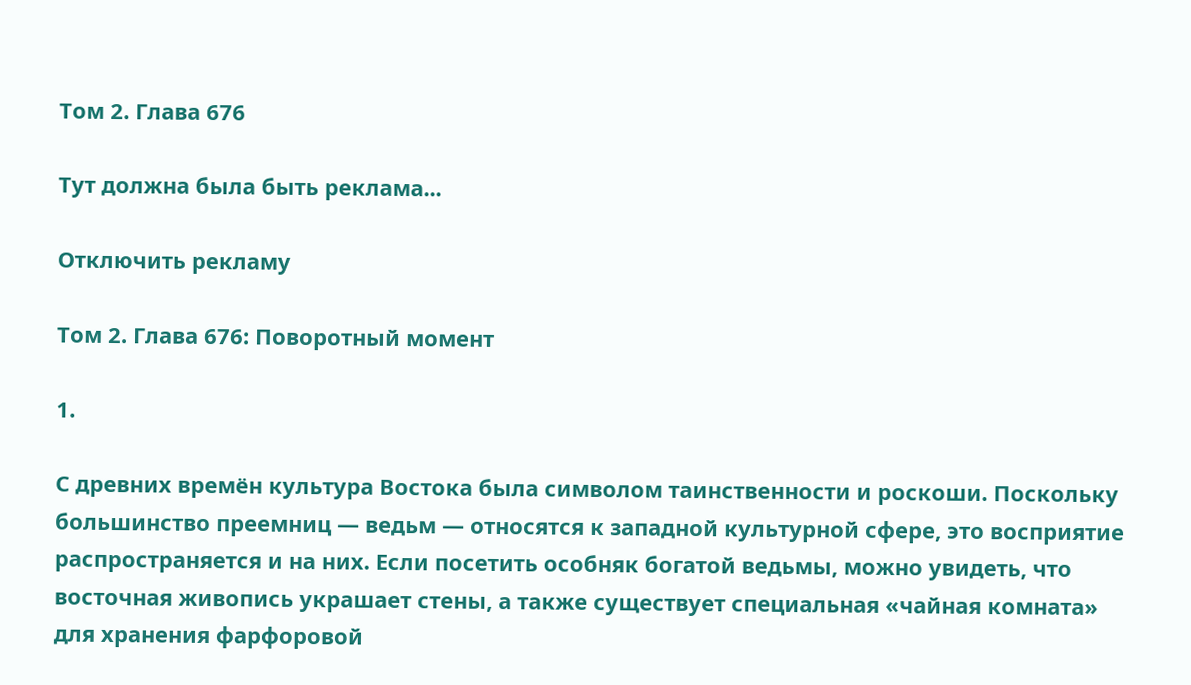Том 2. Глава 676

Тут должна была быть реклама...

Отключить рекламу

Том 2. Глава 676: Поворотный момент

1.

С древних времён культура Востока была символом таинственности и роскоши. Поскольку большинство преемниц — ведьм — относятся к западной культурной сфере, это восприятие распространяется и на них. Если посетить особняк богатой ведьмы, можно увидеть, что восточная живопись украшает стены, а также существует специальная «чайная комната» для хранения фарфоровой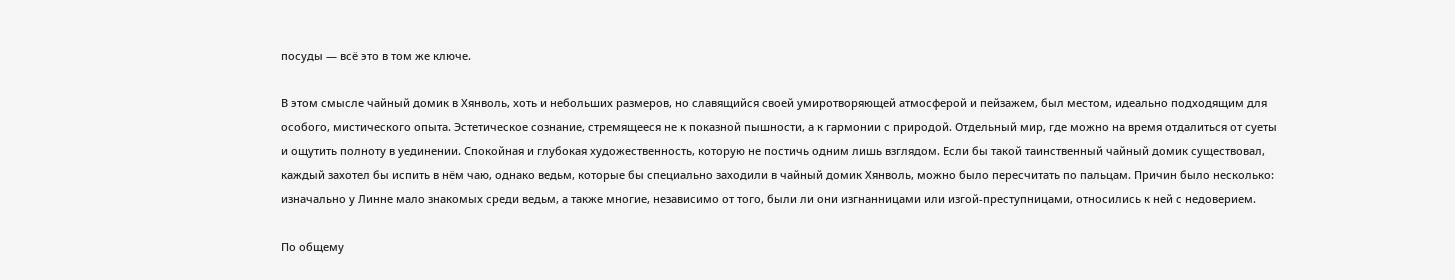посуды — всё это в том же ключе.

В этом смысле чайный домик в Хянволь, хоть и небольших размеров, но славящийся своей умиротворяющей атмосферой и пейзажем, был местом, идеально подходящим для особого, мистического опыта. Эстетическое сознание, стремящееся не к показной пышности, а к гармонии с природой. Отдельный мир, где можно на время отдалиться от суеты и ощутить полноту в уединении. Спокойная и глубокая художественность, которую не постичь одним лишь взглядом. Если бы такой таинственный чайный домик существовал, каждый захотел бы испить в нём чаю, однако ведьм, которые бы специально заходили в чайный домик Хянволь, можно было пересчитать по пальцам. Причин было несколько: изначально у Линне мало знакомых среди ведьм, а также многие, независимо от того, были ли они изгнанницами или изгой-преступницами, относились к ней с недоверием.

По общему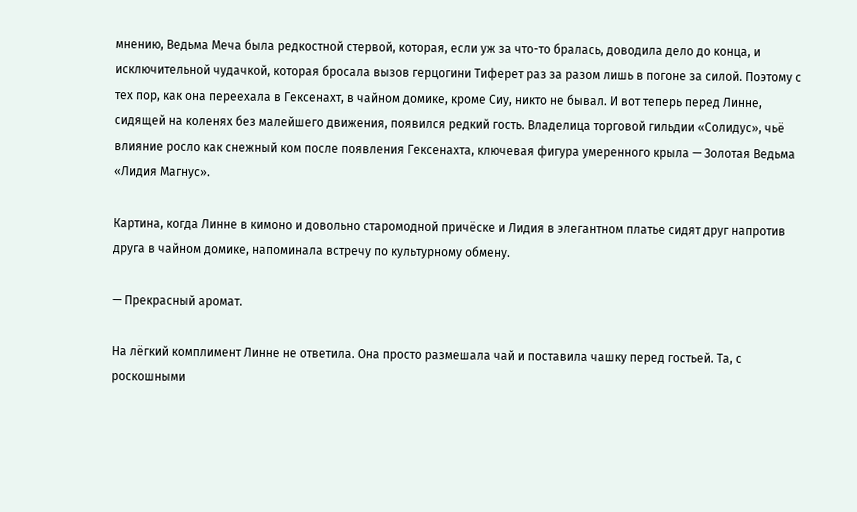мнению, Ведьма Меча была редкостной стервой, которая, если уж за что-то бралась, доводила дело до конца, и исключительной чудачкой, которая бросала вызов герцогини Тиферет раз за разом лишь в погоне за силой. Поэтому с тех пор, как она переехала в Гексенахт, в чайном домике, кроме Сиу, никто не бывал. И вот теперь перед Линне, сидящей на коленях без малейшего движения, появился редкий гость. Владелица торговой гильдии «Солидус», чьё влияние росло как снежный ком после появления Гексенахта, ключевая фигура умеренного крыла — Золотая Ведьма «Лидия Магнус».

Картина, когда Линне в кимоно и довольно старомодной причёске и Лидия в элегантном платье сидят друг напротив друга в чайном домике, напоминала встречу по культурному обмену.

— Прекрасный аромат.

На лёгкий комплимент Линне не ответила. Она просто размешала чай и поставила чашку перед гостьей. Та, с роскошными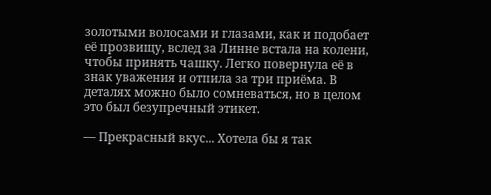золотыми волосами и глазами, как и подобает её прозвищу, вслед за Линне встала на колени, чтобы принять чашку. Легко повернула её в знак уважения и отпила за три приёма. В деталях можно было сомневаться, но в целом это был безупречный этикет.

— Прекрасный вкус... Хотела бы я так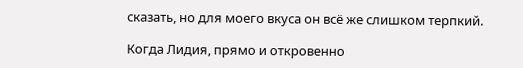сказать, но для моего вкуса он всё же слишком терпкий.

Когда Лидия, прямо и откровенно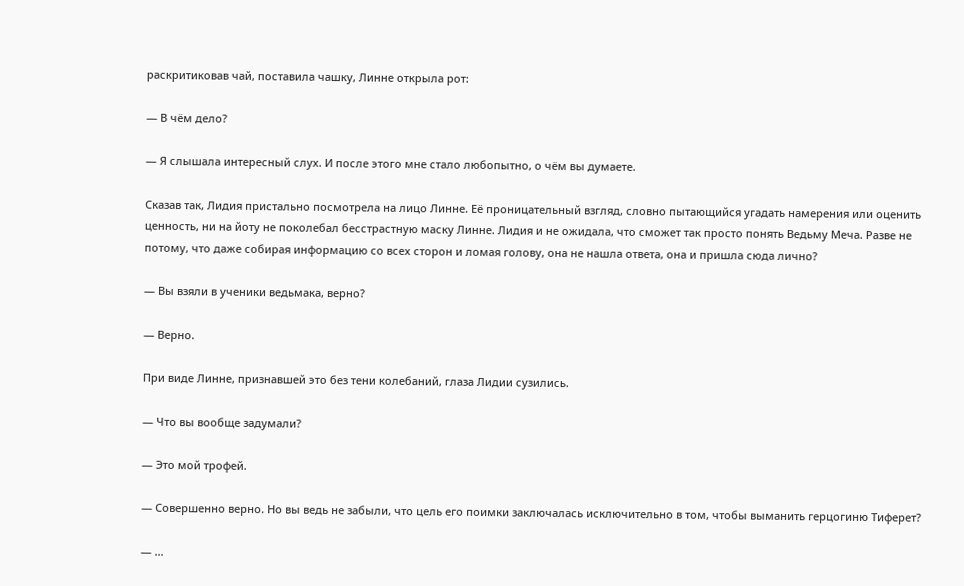раскритиковав чай, поставила чашку, Линне открыла рот:

— В чём дело?

— Я слышала интересный слух. И после этого мне стало любопытно, о чём вы думаете.

Сказав так, Лидия пристально посмотрела на лицо Линне. Её проницательный взгляд, словно пытающийся угадать намерения или оценить ценность, ни на йоту не поколебал бесстрастную маску Линне. Лидия и не ожидала, что сможет так просто понять Ведьму Меча. Разве не потому, что даже собирая информацию со всех сторон и ломая голову, она не нашла ответа, она и пришла сюда лично?

— Вы взяли в ученики ведьмака, верно?

— Верно.

При виде Линне, признавшей это без тени колебаний, глаза Лидии сузились.

— Что вы вообще задумали?

— Это мой трофей.

— Совершенно верно. Но вы ведь не забыли, что цель его поимки заключалась исключительно в том, чтобы выманить герцогиню Тиферет?

— ...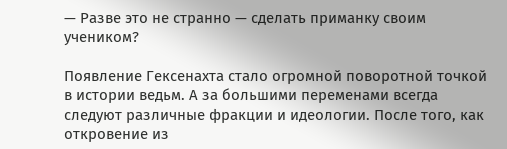— Разве это не странно — сделать приманку своим учеником?

Появление Гексенахта стало огромной поворотной точкой в истории ведьм. А за большими переменами всегда следуют различные фракции и идеологии. После того, как откровение из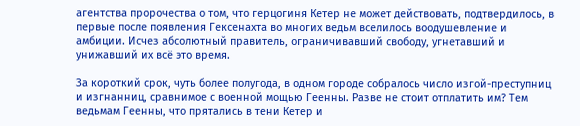агентства пророчества о том, что герцогиня Кетер не может действовать, подтвердилось, в первые после появления Гексенахта во многих ведьм вселилось воодушевление и амбиции. Исчез абсолютный правитель, ограничивавший свободу, угнетавший и унижавший их всё это время.

За короткий срок, чуть более полугода, в одном городе собралось число изгой-преступниц и изгнанниц, сравнимое с военной мощью Геенны. Разве не стоит отплатить им? Тем ведьмам Геенны, что прятались в тени Кетер и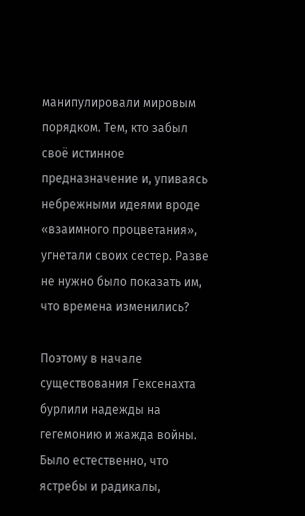манипулировали мировым порядком. Тем, кто забыл своё истинное предназначение и, упиваясь небрежными идеями вроде «взаимного процветания», угнетали своих сестер. Разве не нужно было показать им, что времена изменились?

Поэтому в начале существования Гексенахта бурлили надежды на гегемонию и жажда войны. Было естественно, что ястребы и радикалы,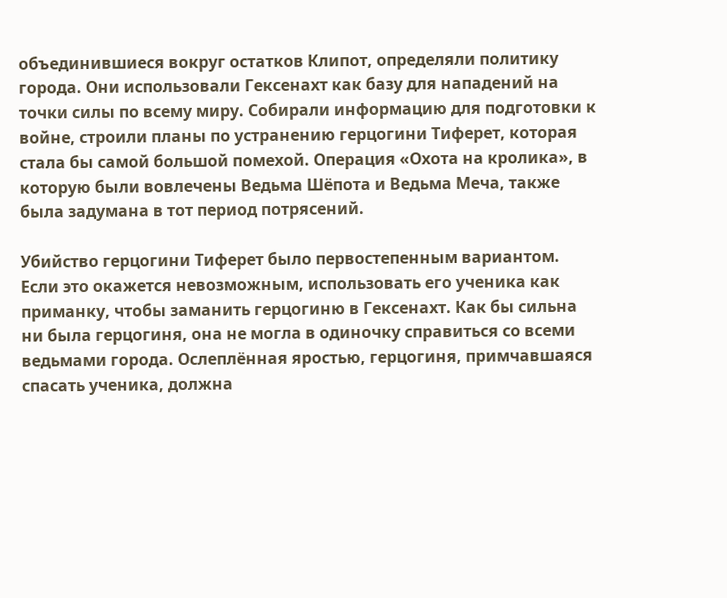объединившиеся вокруг остатков Клипот, определяли политику города. Они использовали Гексенахт как базу для нападений на точки силы по всему миру. Собирали информацию для подготовки к войне, строили планы по устранению герцогини Тиферет, которая стала бы самой большой помехой. Операция «Охота на кролика», в которую были вовлечены Ведьма Шёпота и Ведьма Меча, также была задумана в тот период потрясений.

Убийство герцогини Тиферет было первостепенным вариантом. Если это окажется невозможным, использовать его ученика как приманку, чтобы заманить герцогиню в Гексенахт. Как бы сильна ни была герцогиня, она не могла в одиночку справиться со всеми ведьмами города. Ослеплённая яростью, герцогиня, примчавшаяся спасать ученика, должна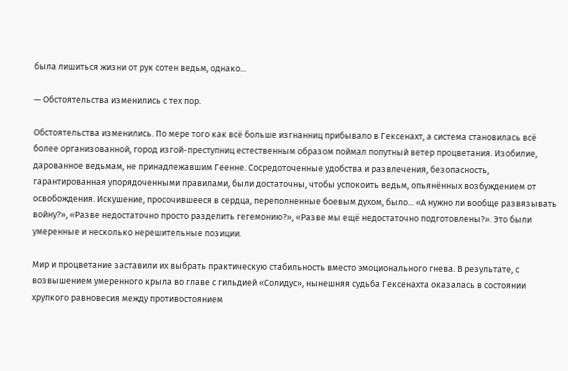была лишиться жизни от рук сотен ведьм, однако...

— Обстоятельства изменились с тех пор.

Обстоятельства изменились. По мере того как всё больше изгнанниц прибывало в Гексенахт, а система становилась всё более организованной, город изгой-преступниц естественным образом поймал попутный ветер процветания. Изобилие, дарованное ведьмам, не принадлежавшим Геенне. Сосредоточенные удобства и развлечения, безопасность, гарантированная упорядоченными правилами, были достаточны, чтобы успокоить ведьм, опьянённых возбуждением от освобождения. Искушение, просочившееся в сердца, переполненные боевым духом, было... «А нужно ли вообще развязывать войну?», «Разве недостаточно просто разделить гегемонию?», «Разве мы ещё недостаточно подготовлены?». Это были умеренные и несколько нерешительные позиции.

Мир и процветание заставили их выбрать практическую стабильность вместо эмоционального гнева. В результате, с возвышением умеренного крыла во главе с гильдией «Солидус», нынешняя судьба Гексенахта оказалась в состоянии хрупкого равновесия между противостоянием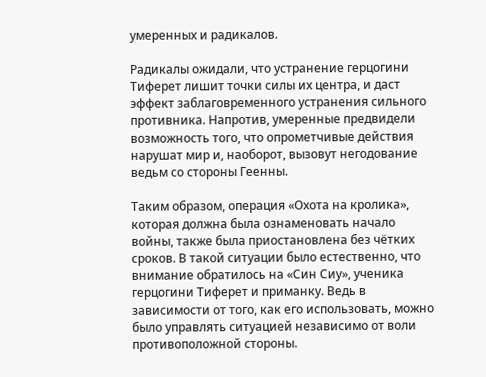умеренных и радикалов.

Радикалы ожидали, что устранение герцогини Тиферет лишит точки силы их центра, и даст эффект заблаговременного устранения сильного противника. Напротив, умеренные предвидели возможность того, что опрометчивые действия нарушат мир и, наоборот, вызовут негодование ведьм со стороны Геенны.

Таким образом, операция «Охота на кролика», которая должна была ознаменовать начало войны, также была приостановлена без чётких сроков. В такой ситуации было естественно, что внимание обратилось на «Син Сиу», ученика герцогини Тиферет и приманку. Ведь в зависимости от того, как его использовать, можно было управлять ситуацией независимо от воли противоположной стороны.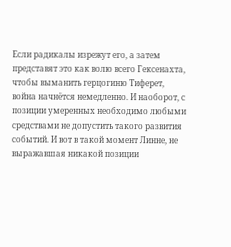Если радикалы изрежут его, а затем представят это как волю всего Гексенахта, чтобы выманить герцогиню Тиферет, война начнётся немедленно. И наоборот, с позиции умеренных необходимо любыми средствами не допустить такого развития событий. И вот в такой момент Линне, не выражавшая никакой позиции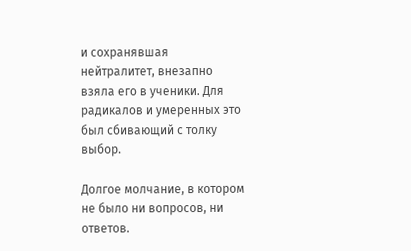и сохранявшая нейтралитет, внезапно взяла его в ученики. Для радикалов и умеренных это был сбивающий с толку выбор.

Долгое молчание, в котором не было ни вопросов, ни ответов.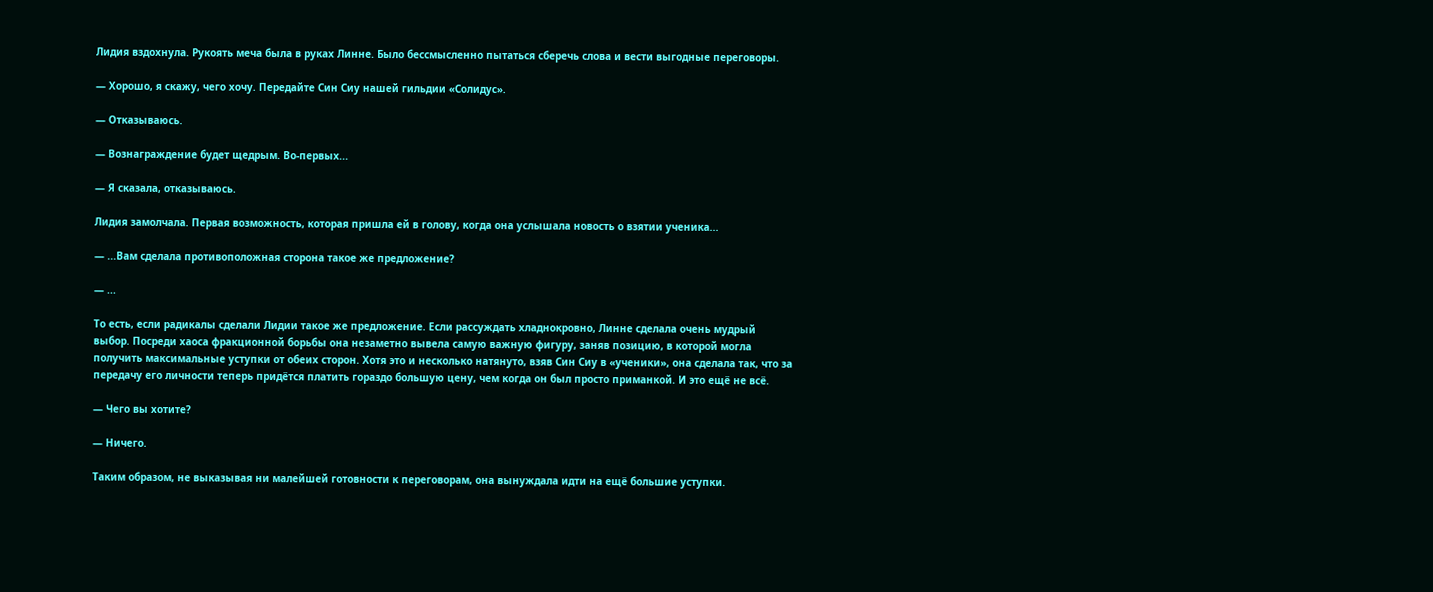Лидия вздохнула. Рукоять меча была в руках Линне. Было бессмысленно пытаться сберечь слова и вести выгодные переговоры.

— Хорошо, я скажу, чего хочу. Передайте Син Сиу нашей гильдии «Солидус».

— Отказываюсь.

— Вознаграждение будет щедрым. Во-первых...

— Я сказала, отказываюсь.

Лидия замолчала. Первая возможность, которая пришла ей в голову, когда она услышала новость о взятии ученика...

— ...Вам сделала противоположная сторона такое же предложение?

— ...

То есть, если радикалы сделали Лидии такое же предложение. Если рассуждать хладнокровно, Линне сделала очень мудрый выбор. Посреди хаоса фракционной борьбы она незаметно вывела самую важную фигуру, заняв позицию, в которой могла получить максимальные уступки от обеих сторон. Хотя это и несколько натянуто, взяв Син Сиу в «ученики», она сделала так, что за передачу его личности теперь придётся платить гораздо большую цену, чем когда он был просто приманкой. И это ещё не всё.

— Чего вы хотите?

— Ничего.

Таким образом, не выказывая ни малейшей готовности к переговорам, она вынуждала идти на ещё большие уступки.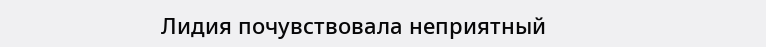Лидия почувствовала неприятный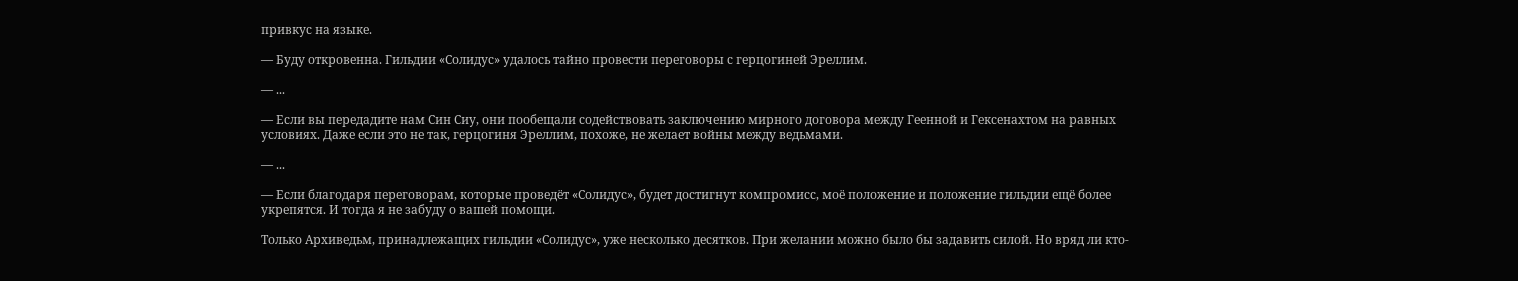привкус на языке.

— Буду откровенна. Гильдии «Солидус» удалось тайно провести переговоры с герцогиней Эреллим.

— ...

— Если вы передадите нам Син Сиу, они пообещали содействовать заключению мирного договора между Геенной и Гексенахтом на равных условиях. Даже если это не так, герцогиня Эреллим, похоже, не желает войны между ведьмами.

— ...

— Если благодаря переговорам, которые проведёт «Солидус», будет достигнут компромисс, моё положение и положение гильдии ещё более укрепятся. И тогда я не забуду о вашей помощи.

Только Архиведьм, принадлежащих гильдии «Солидус», уже несколько десятков. При желании можно было бы задавить силой. Но вряд ли кто-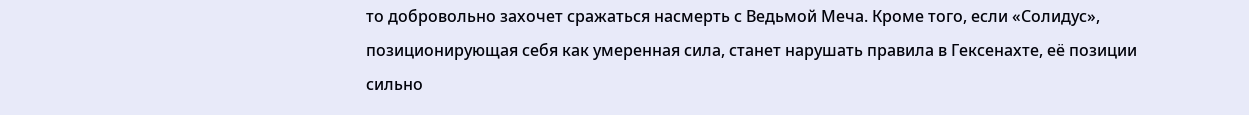то добровольно захочет сражаться насмерть с Ведьмой Меча. Кроме того, если «Солидус», позиционирующая себя как умеренная сила, станет нарушать правила в Гексенахте, её позиции сильно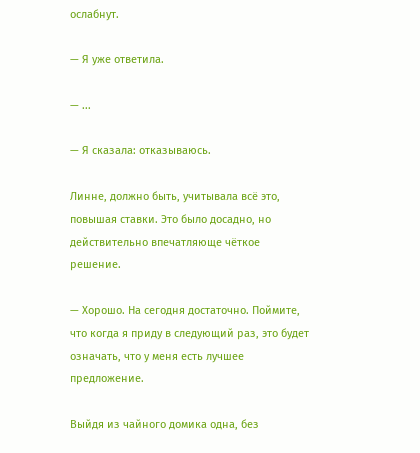ослабнут.

— Я уже ответила.

— ...

— Я сказала: отказываюсь.

Линне, должно быть, учитывала всё это, повышая ставки. Это было досадно, но действительно впечатляюще чёткое решение.

— Хорошо. На сегодня достаточно. Поймите, что когда я приду в следующий раз, это будет означать, что у меня есть лучшее предложение.

Выйдя из чайного домика одна, без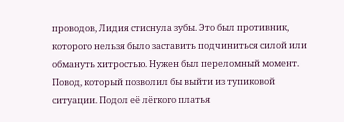проводов, Лидия стиснула зубы. Это был противник, которого нельзя было заставить подчиниться силой или обмануть хитростью. Нужен был переломный момент. Повод, который позволил бы выйти из тупиковой ситуации. Подол её лёгкого платья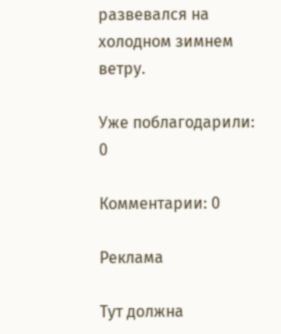развевался на холодном зимнем ветру.

Уже поблагодарили: 0

Комментарии: 0

Реклама

Тут должна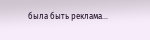была быть реклама...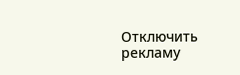Отключить рекламу